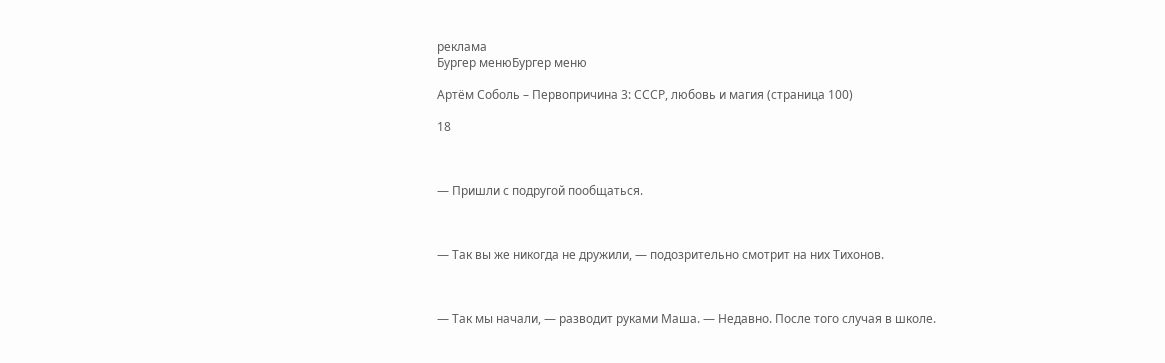реклама
Бургер менюБургер меню

Артём Соболь – Первопричина 3: СССР, любовь и магия (страница 100)

18



— Пришли с подругой пообщаться.



— Так вы же никогда не дружили, — подозрительно смотрит на них Тихонов.



— Так мы начали, — разводит руками Маша. — Недавно. После того случая в школе.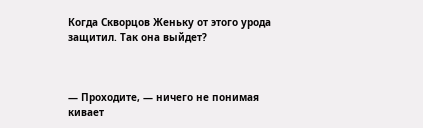Когда Скворцов Женьку от этого урода защитил. Так она выйдет?



— Проходите, — ничего не понимая кивает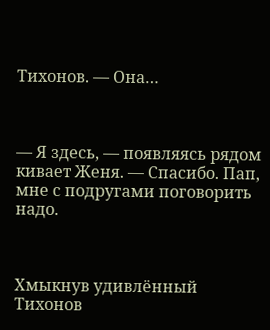Тихонов. — Она…



— Я здесь, — появляясь рядом кивает Женя. — Спасибо. Пап, мне с подругами поговорить надо.



Хмыкнув удивлённый Тихонов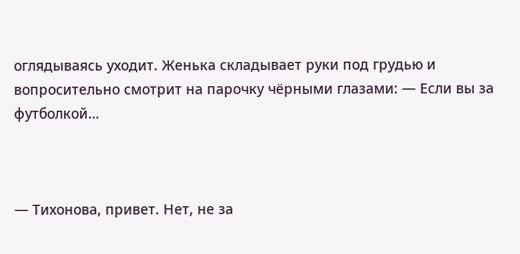оглядываясь уходит. Женька складывает руки под грудью и вопросительно смотрит на парочку чёрными глазами: — Если вы за футболкой…



— Тихонова, привет. Нет, не за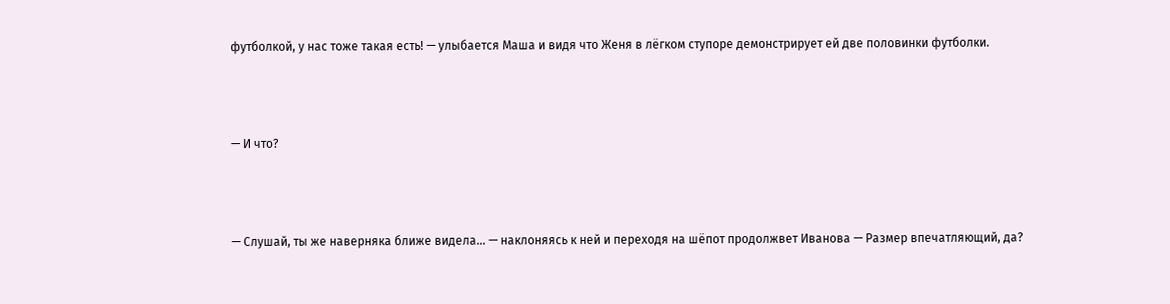футболкой, у нас тоже такая есть! — улыбается Маша и видя что Женя в лёгком ступоре демонстрирует ей две половинки футболки.



— И что?



— Слушай, ты же наверняка ближе видела… — наклоняясь к ней и переходя на шёпот продолжвет Иванова — Размер впечатляющий, да?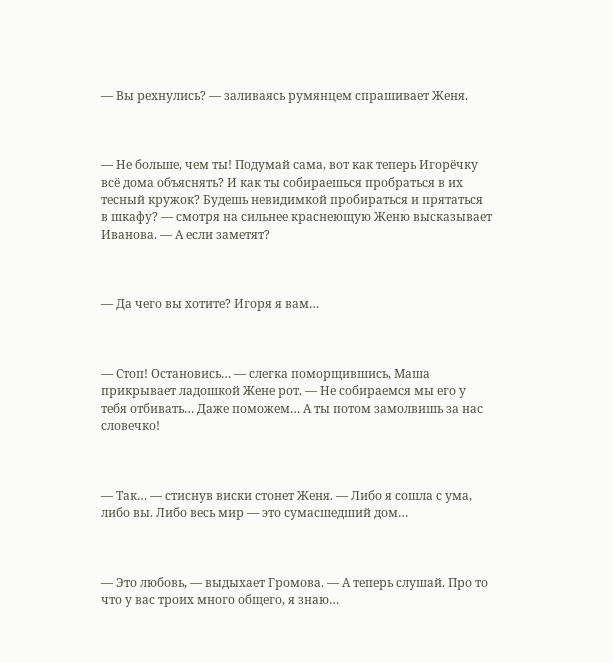— Вы рехнулись? — заливаясь румянцем спрашивает Женя.



— Не больше, чем ты! Подумай сама, вот как теперь Игорёчку всё дома объяснять? И как ты собираешься пробраться в их тесный кружок? Будешь невидимкой пробираться и прятаться в шкафу? — смотря на сильнее краснеющую Женю высказывает Иванова. — А если заметят?



— Да чего вы хотите? Игоря я вам…



— Стоп! Остановись… — слегка поморщившись, Маша прикрывает ладошкой Жене рот. — Не собираемся мы его у тебя отбивать… Даже поможем… А ты потом замолвишь за нас словечко!



— Так… — стиснув виски стонет Женя. — Либо я сошла с ума, либо вы. Либо весь мир — это сумасшедший дом…



— Это любовь, — выдыхает Громова. — А теперь слушай. Про то что у вас троих много общего, я знаю…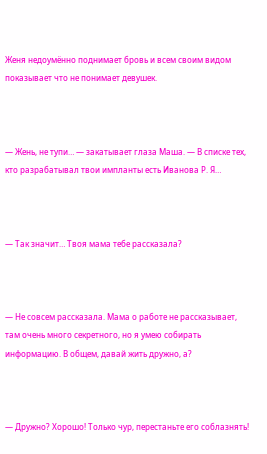Женя недоумённо поднимает бровь и всем своим видом показывает что не понимает девушек.



— Жень, не тупи… — закатывает глаза Маша. — В списке тех, кто разрабатывал твои импланты есть Иванова Р. Я…



— Так значит… Твоя мама тебе рассказала?



— Не совсем рассказала. Мама о работе не рассказывает, там очень много секретного, но я умею собирать информацию. В общем, давай жить дружно, а?



— Дружно? Хорошо! Только чур, перестаньте его соблазнять!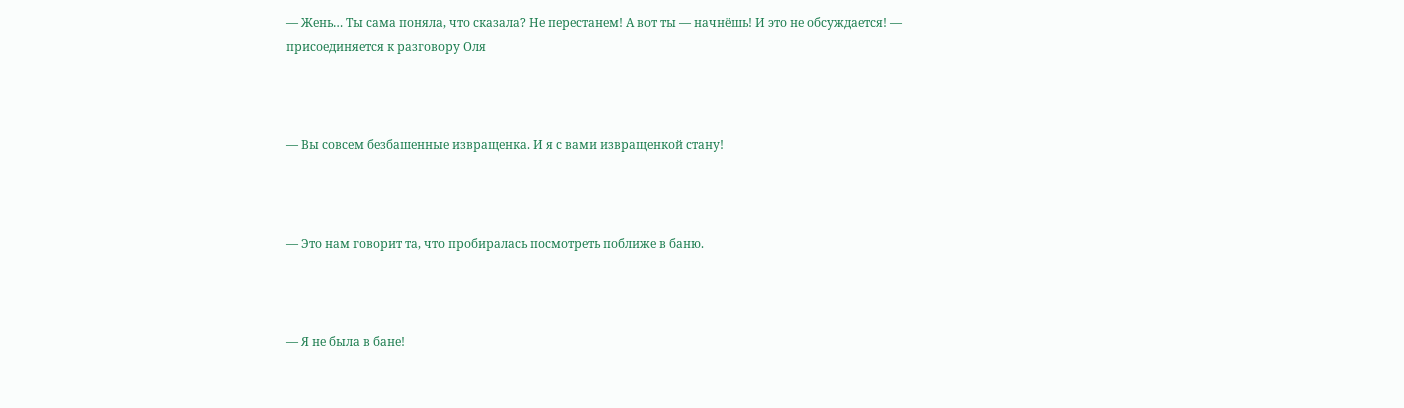— Жень… Ты сама поняла, что сказала? Не перестанем! А вот ты — начнёшь! И это не обсуждается! — присоединяется к разговору Оля



— Вы совсем безбашенные извращенка. И я с вами извращенкой стану!



— Это нам говорит та, что пробиралась посмотреть поближе в баню.



— Я не была в бане!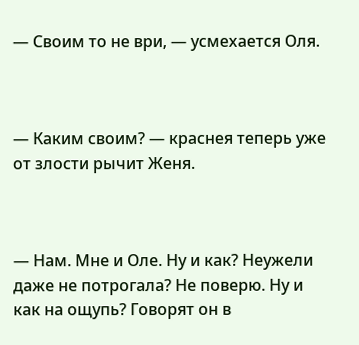— Своим то не ври, — усмехается Оля.



— Каким своим? — краснея теперь уже от злости рычит Женя.



— Нам. Мне и Оле. Ну и как? Неужели даже не потрогала? Не поверю. Ну и как на ощупь? Говорят он в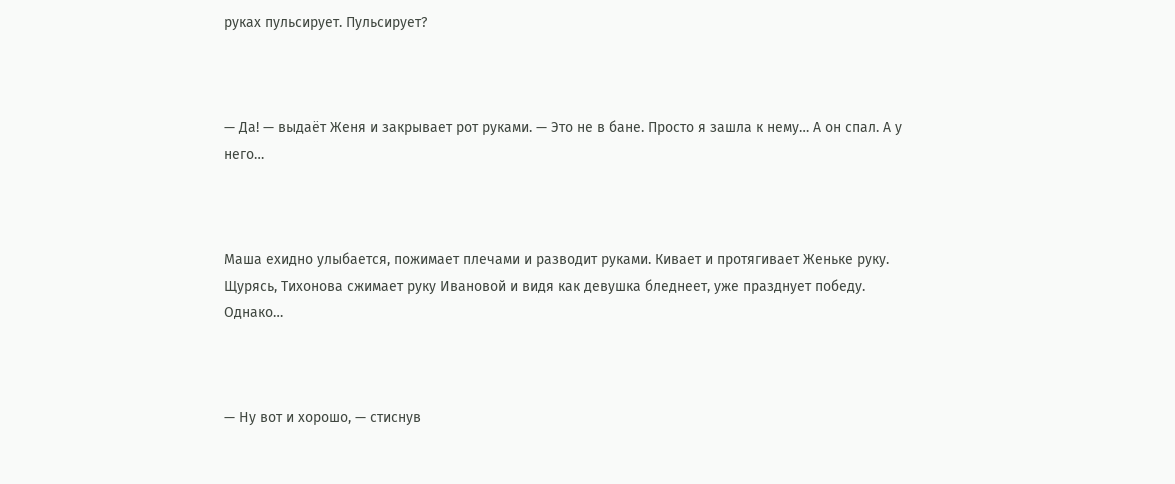руках пульсирует. Пульсирует?



— Да! — выдаёт Женя и закрывает рот руками. — Это не в бане. Просто я зашла к нему… А он спал. А у него…



Маша ехидно улыбается, пожимает плечами и разводит руками. Кивает и протягивает Женьке руку. Щурясь, Тихонова сжимает руку Ивановой и видя как девушка бледнеет, уже празднует победу. Однако…



— Ну вот и хорошо, — стиснув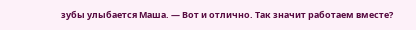зубы улыбается Маша. — Вот и отлично. Так значит работаем вместе?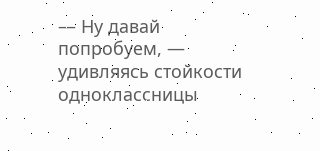— Ну давай попробуем, — удивляясь стойкости одноклассницы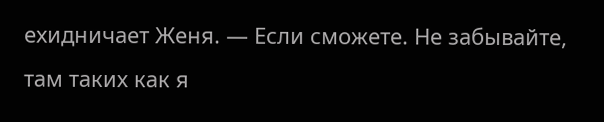ехидничает Женя. — Если сможете. Не забывайте, там таких как я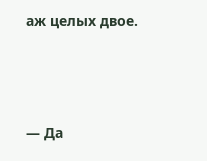аж целых двое.



— Да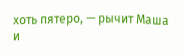хоть пятеро, — рычит Маша и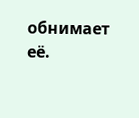обнимает её.